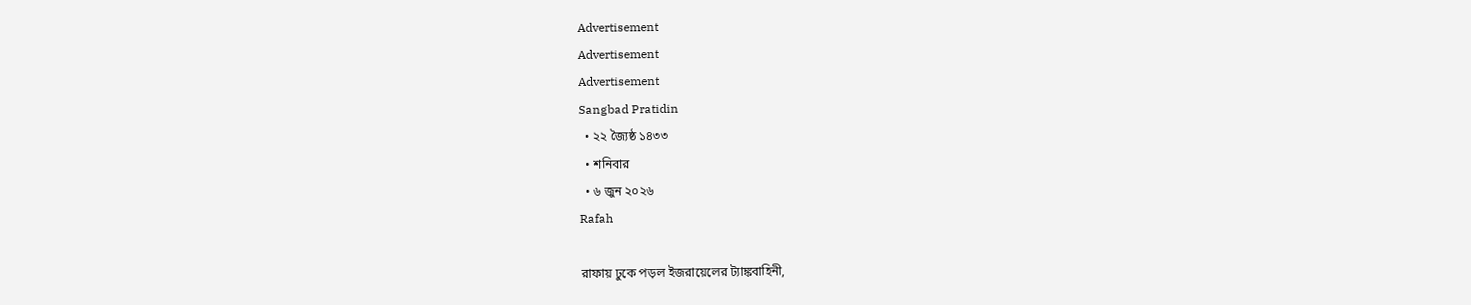Advertisement
Advertisement
Advertisement
Sangbad Pratidin
  • ২২ জ্যৈষ্ঠ ১৪৩৩
  • শনিবার
  • ৬ জুন ২০২৬
Rafah

রাফায় ঢুকে পড়ল ইজরায়েলের ট্যাঙ্কবাহিনী,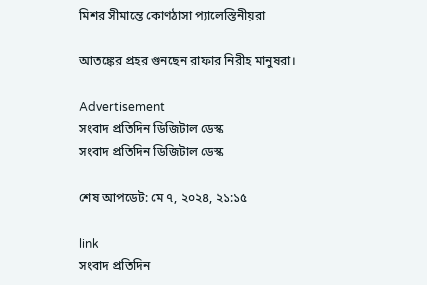মিশর সীমান্তে কোণঠাসা প্যালেস্তিনীয়রা

আতঙ্কের প্রহর গুনছেন রাফার নিরীহ মানুষরা।

Advertisement
সংবাদ প্রতিদিন ডিজিটাল ডেস্ক
সংবাদ প্রতিদিন ডিজিটাল ডেস্ক

শেষ আপডেট: মে ৭, ২০২৪, ২১:১৫

link
সংবাদ প্রতিদিন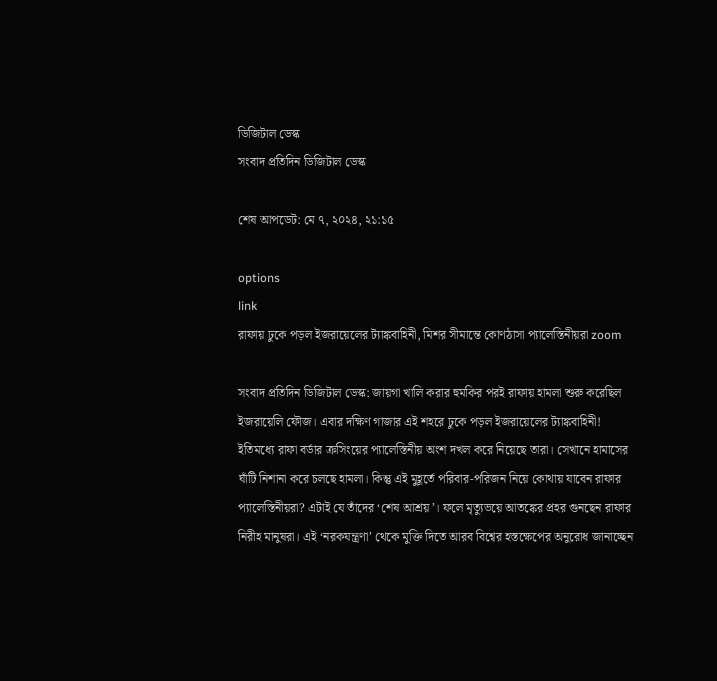ডিজিটাল ডেস্ক
সংবাদ প্রতিদিন ডিজিটাল ডেস্ক

শেষ আপডেট: মে ৭, ২০২৪, ২১:১৫

options
link
রাফায় ঢুকে পড়ল ইজরায়েলের ট্যাঙ্কবাহিনী, মিশর সীমান্তে কোণঠাসা প্যালেস্তিনীয়রা zoom

সংবাদ প্রতিদিন ডিজিটাল ডেস্ক: জায়গা খালি করার হুমকির পরই রাফায় হামলা শুরু করেছিল ইজরায়েলি ফৌজ। এবার দক্ষিণ গাজার এই শহরে ঢুকে পড়ল ইজরায়েলের ট্যাঙ্কবাহিনী! ইতিমধ্যে রাফা বর্ডার ক্রসিংয়ের প্যালেস্তিনীয় অংশ দখল করে নিয়েছে তারা। সেখানে হামাসের ঘাঁটি নিশানা করে চলছে হামলা। কিন্তু এই মুহূর্তে পরিবার-পরিজন নিয়ে কোথায় যাবেন রাফার প্যালেস্তিনীয়রা? এটাই যে তাঁদের ‘শেষ আশ্রয়’। ফলে মৃত্যুভয়ে আতঙ্কের প্রহর গুনছেন রাফার নিরীহ মানুষরা। এই ‘নরকযন্ত্রণা’ থেকে মুক্তি দিতে আরব বিশ্বের হস্তক্ষেপের অনুরোধ জানাচ্ছেন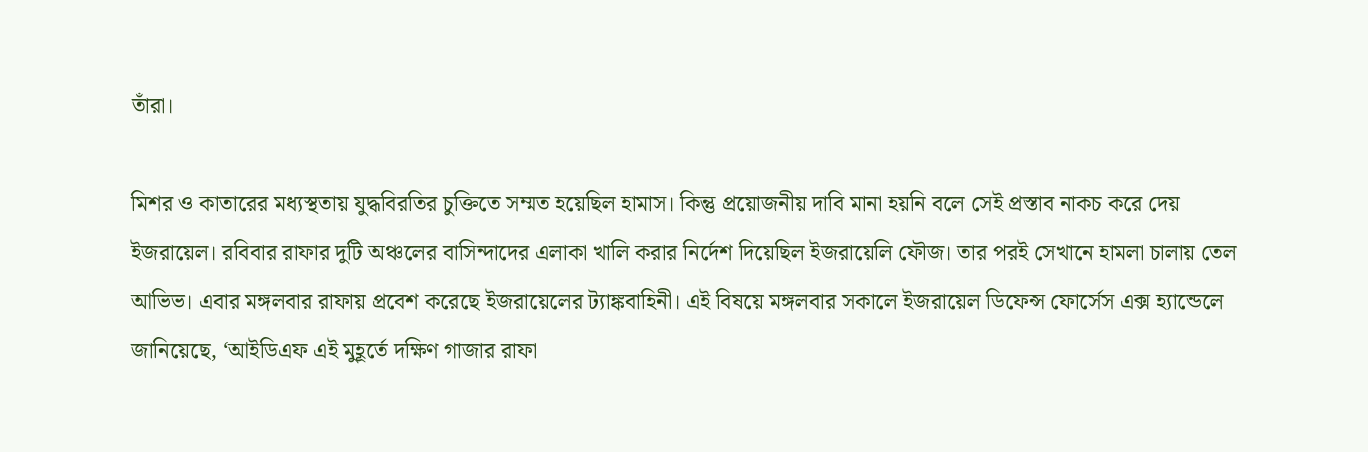তাঁরা।

মিশর ও কাতারের মধ্যস্থতায় যুদ্ধবিরতির চুক্তিতে সম্মত হয়েছিল হামাস। কিন্তু প্রয়োজনীয় দাবি মানা হয়নি বলে সেই প্রস্তাব নাকচ করে দেয় ইজরায়েল। রবিবার রাফার দুটি অঞ্চলের বাসিন্দাদের এলাকা খালি করার নির্দেশ দিয়েছিল ইজরায়েলি ফৌজ। তার পরই সেখানে হামলা চালায় তেল আভিভ। এবার মঙ্গলবার রাফায় প্রবেশ করেছে ইজরায়েলের ট্যাঙ্কবাহিনী। এই বিষয়ে মঙ্গলবার সকালে ইজরায়েল ডিফেন্স ফোর্সেস এক্স হ্যান্ডেলে জানিয়েছে, ‘আইডিএফ এই মুহূর্তে দক্ষিণ গাজার রাফা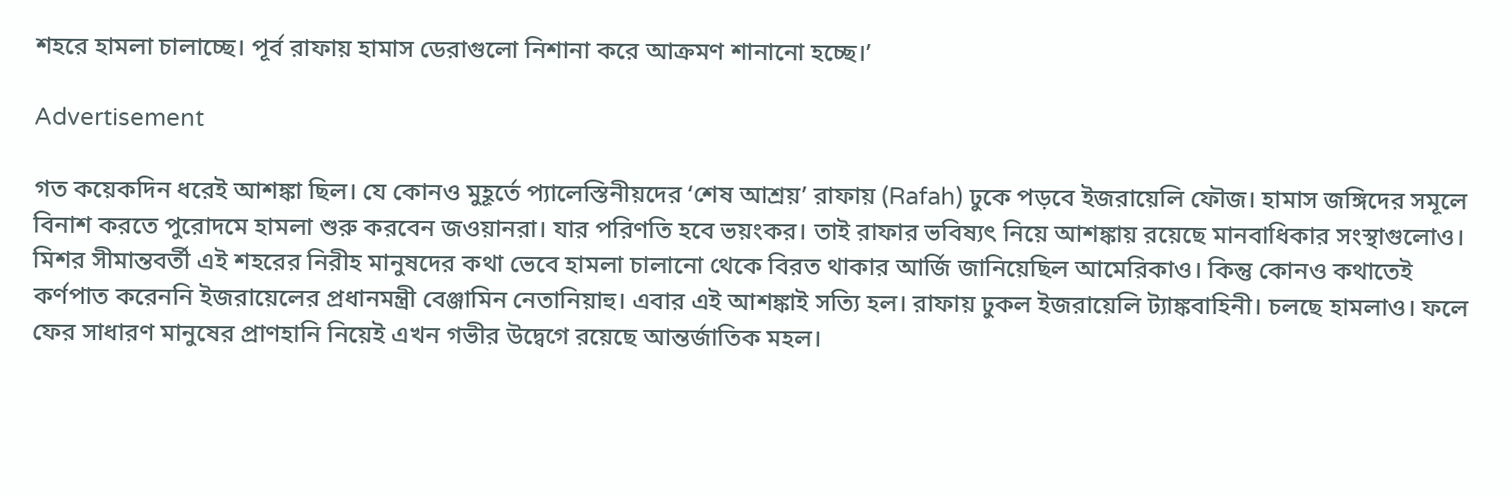শহরে হামলা চালাচ্ছে। পূর্ব রাফায় হামাস ডেরাগুলো নিশানা করে আক্রমণ শানানো হচ্ছে।’

Advertisement

গত কয়েকদিন ধরেই আশঙ্কা ছিল। যে কোনও মুহূর্তে প্যালেস্তিনীয়দের ‘শেষ আশ্রয়’ রাফায় (Rafah) ঢুকে পড়বে ইজরায়েলি ফৌজ। হামাস জঙ্গিদের সমূলে বিনাশ করতে পুরোদমে হামলা শুরু করবেন জওয়ানরা। যার পরিণতি হবে ভয়ংকর। তাই রাফার ভবিষ্যৎ নিয়ে আশঙ্কায় রয়েছে মানবাধিকার সংস্থাগুলোও। মিশর সীমান্তবর্তী এই শহরের নিরীহ মানুষদের কথা ভেবে হামলা চালানো থেকে বিরত থাকার আর্জি জানিয়েছিল আমেরিকাও। কিন্তু কোনও কথাতেই কর্ণপাত করেননি ইজরায়েলের প্রধানমন্ত্রী বেঞ্জামিন নেতানিয়াহু। এবার এই আশঙ্কাই সত্যি হল। রাফায় ঢুকল ইজরায়েলি ট্যাঙ্কবাহিনী। চলছে হামলাও। ফলে ফের সাধারণ মানুষের প্রাণহানি নিয়েই এখন গভীর উদ্বেগে রয়েছে আন্তর্জাতিক মহল।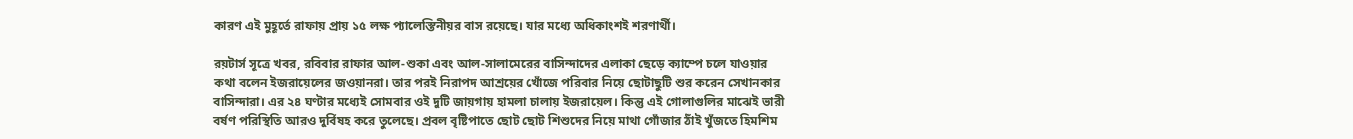কারণ এই মুহূর্তে রাফায় প্রায় ১৫ লক্ষ প্যালেস্তিনীয়র বাস রয়েছে। যার মধ্যে অধিকাংশই শরণার্থী।

রয়টার্স সূত্রে খবর, রবিবার রাফার আল-শুকা এবং আল-সালামেরের বাসিন্দাদের এলাকা ছেড়ে ক্যাম্পে চলে যাওয়ার কথা বলেন ইজরায়েলের জওয়ানরা। তার পরই নিরাপদ আশ্রয়ের খোঁজে পরিবার নিয়ে ছোটাছুটি শুর করেন সেখানকার বাসিন্দারা। এর ২৪ ঘণ্টার মধ্যেই সোমবার ওই দুটি জায়গায় হামলা চালায় ইজরায়েল। কিন্তু এই গোলাগুলির মাঝেই ভারী বর্ষণ পরিস্থিতি আরও দুর্বিষহ করে তুলেছে। প্রবল বৃষ্টিপাতে ছোট ছোট শিশুদের নিয়ে মাথা গোঁজার ঠাঁই খুঁজতে হিমশিম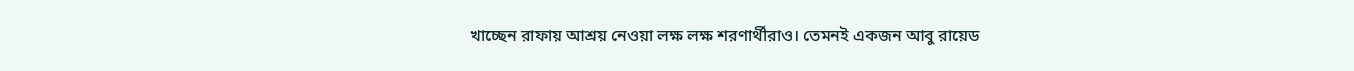খাচ্ছেন রাফায় আশ্রয় নেওয়া লক্ষ লক্ষ শরণার্থীরাও। তেমনই একজন আবু রায়েড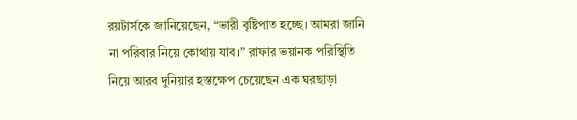রয়টার্সকে জানিয়েছেন, “ভারী বৃষ্টিপাত হচ্ছে। আমরা জানি না পরিবার নিয়ে কোথায় যাব।” রাফার ভয়ানক পরিস্থিতি নিয়ে আরব দুনিয়ার হস্তক্ষেপ চেয়েছেন এক ঘরছাড়া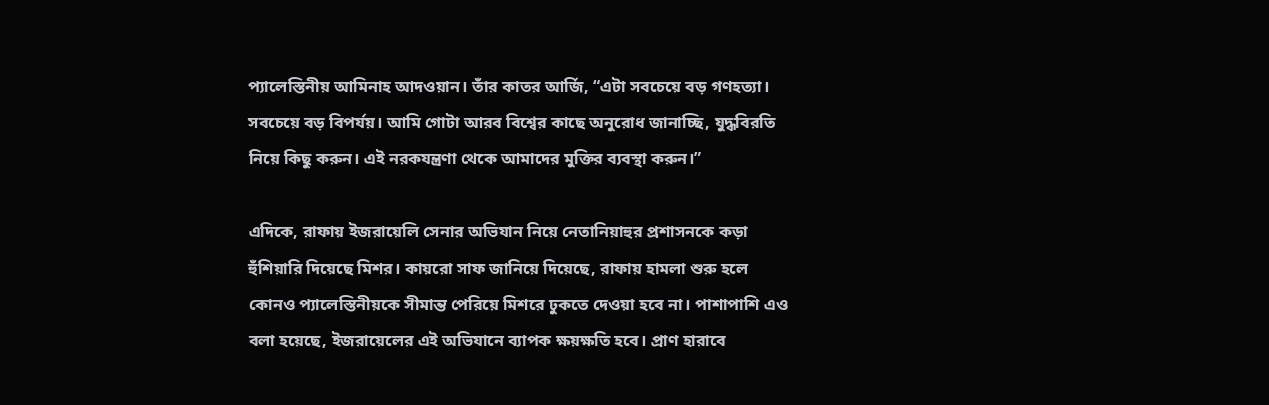প্যালেস্তিনীয় আমিনাহ আদওয়ান। তাঁর কাতর আর্জি, “এটা সবচেয়ে বড় গণহত্যা। সবচেয়ে বড় বিপর্যয়। আমি গোটা আরব বিশ্বের কাছে অনুরোধ জানাচ্ছি, যুদ্ধবিরতি নিয়ে কিছু করুন। এই নরকযন্ত্রণা থেকে আমাদের মুক্তির ব্যবস্থা করুন।”

এদিকে, রাফায় ইজরায়েলি সেনার অভিযান নিয়ে নেতানিয়াহুর প্রশাসনকে কড়া হুঁশিয়ারি দিয়েছে মিশর। কায়রো সাফ জানিয়ে দিয়েছে, রাফায় হামলা শুরু হলে কোনও প্যালেস্তিনীয়কে সীমান্ত পেরিয়ে মিশরে ঢুকতে দেওয়া হবে না। পাশাপাশি এও বলা হয়েছে, ইজরায়েলের এই অভিযানে ব্যাপক ক্ষয়ক্ষতি হবে। প্রাণ হারাবে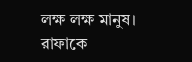লক্ষ লক্ষ মানুষ। রাফাকে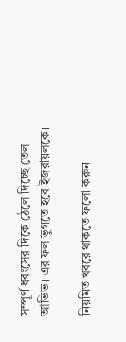সম্পূর্ণ ধবংসের দিকে ঠেলে দিচ্ছে তেল আভিভ। এর ফল ভুগতে হবে ইজরায়লকে।

নিয়মিত খবরে থাকতে ফলো করুন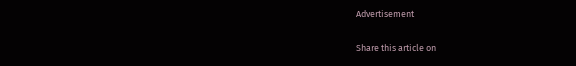Advertisement

Share this article on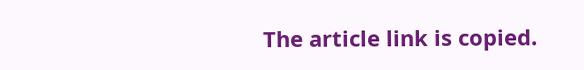The article link is copied.